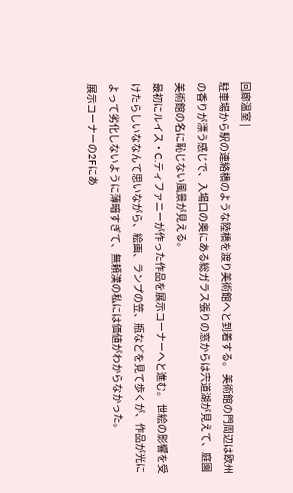回廊温室 |
駐車場から駅の連絡橋のような陸橋を渡り美術館へと到着する。 美術館の門周辺は欧州の香りが漂う感じで、入場口の奥にある総ガラス張りの窓からは宍道湖が見えて、庭園美術館の名に恥じない風景が見える。
最初にルイス・C.ティファニーが作った作品を展示コーナーへと進む。 世絵の影響を受けたらしいななんて思いながら、絵画、ランプの笠、瓶などを見て歩くが、作品が光によって劣化しないように薄暗すぎて、無頼漢の私には価値がわからなかった。
展示コーナーの2Fにあ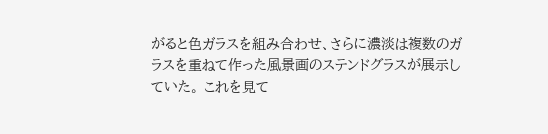がると色ガラスを組み合わせ、さらに濃淡は複数のガラスを重ねて作った風景画のステンドグラスが展示していた。 これを見て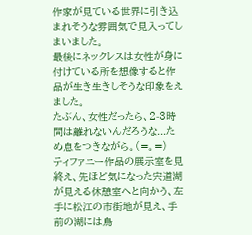作家が見ている世界に引き込まれそうな雰囲気で見入ってしまいました。
最後にネックレスは女性が身に付けている所を想像すると作品が生き生きしそうな印象をえました。
たぶん、女性だったら、2-3時間は離れないんだろうな...ため息をつきながら。(=。=)
ティファニー作品の展示室を見終え、先ほど気になった宍道湖が見える休憩室へと向かう、左手に松江の市街地が見え、手前の湖には鳥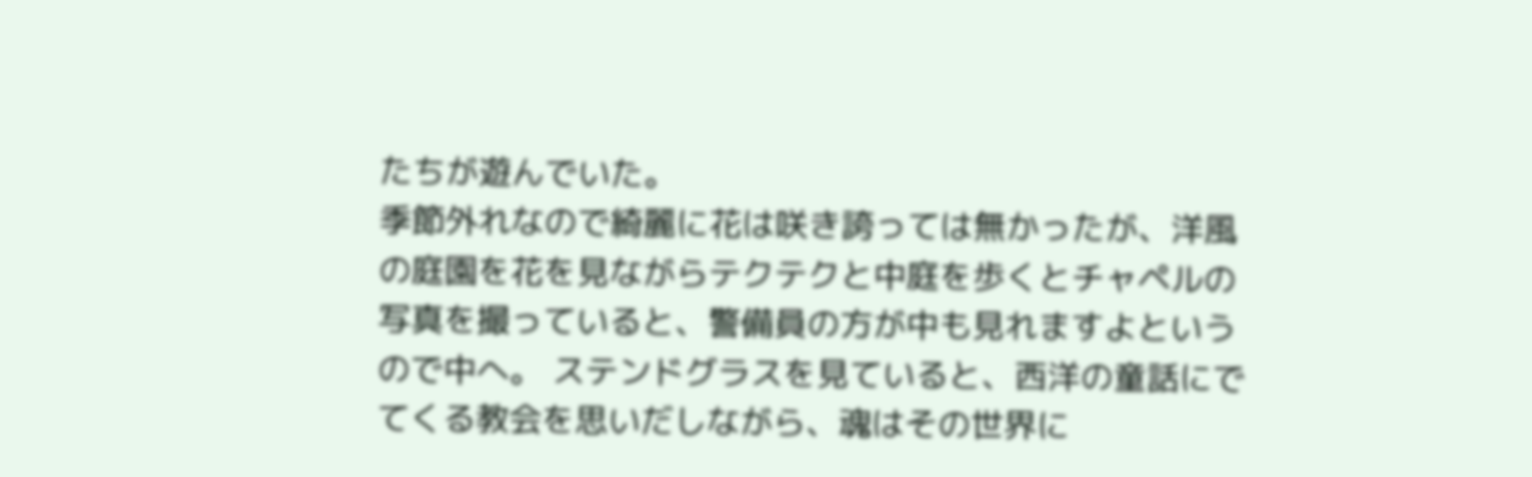たちが遊んでいた。
季節外れなので綺麗に花は咲き誇っては無かったが、洋風の庭園を花を見ながらテクテクと中庭を歩くとチャペルの写真を撮っていると、警備員の方が中も見れますよというので中へ。 ステンドグラスを見ていると、西洋の童話にでてくる教会を思いだしながら、魂はその世界に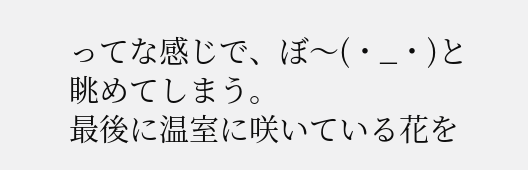ってな感じで、ぼ〜(・_・)と眺めてしまう。
最後に温室に咲いている花を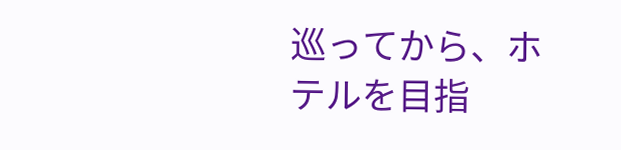巡ってから、ホテルを目指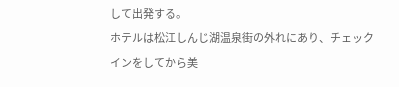して出発する。
ホテルは松江しんじ湖温泉街の外れにあり、チェックインをしてから美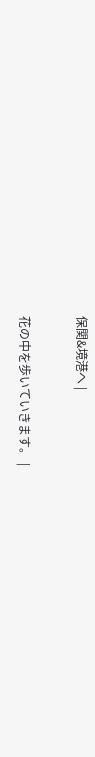保関&境港へ |

花の中を歩いていきます。 |